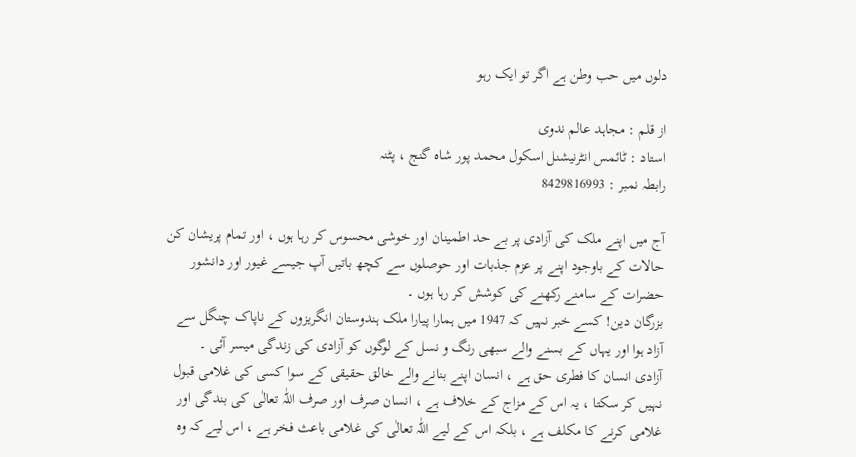دلوں میں حب وطن ہے اگر تو ایک رہو

از قلم : مجاہد عالم ندوی
استاد : ٹائمس انٹرنیشنل اسکول محمد پور شاہ گنج ، پٹنہ
رابطہ نمبر : 8429816993

آج میں اپنے ملک کی آزادی پر بے حد اطمینان اور خوشی محسوس کر رہا ہوں ، اور تمام پریشان کن حالات کے باوجود اپنے پر عزم جذبات اور حوصلوں سے کچھ باتیں آپ جیسے غیور اور دانشور حضرات کے سامنے رکھنے کی کوشش کر رہا ہوں ۔
بزرگان دین! کسے خبر نہیں کہ 1947 میں ہمارا پیارا ملک ہندوستان انگریزوں کے ناپاک چنگل سے آزاد ہوا اور یہاں کے بسنے والے سبھی رنگ و نسل کے لوگوں کو آزادی کی زندگی میسر آئی ۔
آزادی انسان کا فطری حق ہے ، انسان اپنے بنانے والے خالق حقیقی کے سوا کسی کی غلامی قبول نہیں کر سکتا ، یہ اس کے مزاج کے خلاف ہے ، انسان صرف اور صرف اللّٰہ تعالٰی کی بندگی اور غلامی کرنے کا مکلف ہے ، بلکہ اس کے لیے اللّٰہ تعالٰی کی غلامی باعث فخر ہے ، اس لیے کہ وہ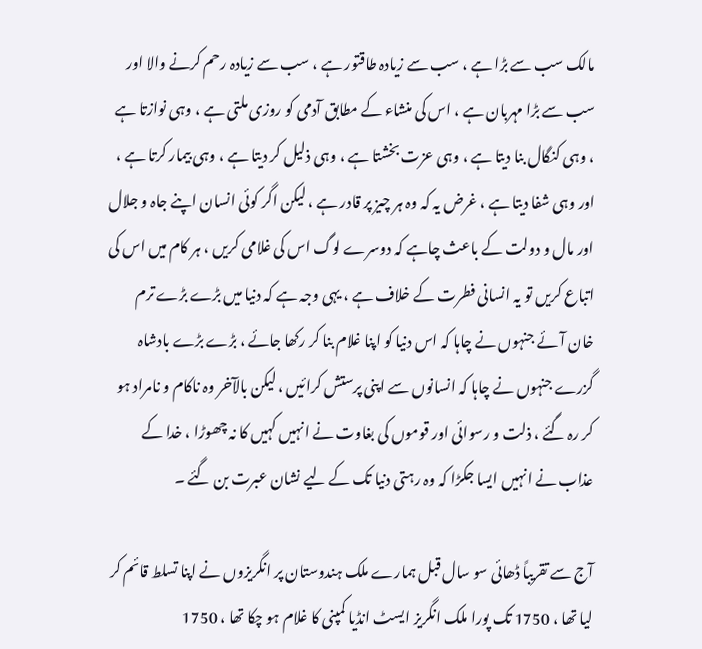مالک سب سے بڑا ہے ، سب سے زیادہ طاقتور ہے ، سب سے زیادہ رحم کرنے والا اور سب سے بڑا مہربان ہے ، اس کی منشاء کے مطابق آدمی کو روزی ملتی ہے ، وہی نوازتا ہے ، وہی کنگال بنا دیتا ہے ، وہی عزت بخشتا ہے ، وہی ذلیل کر دیتا ہے ، وہی بیمار کرتا ہے ، اور وہی شفا دیتا ہے ، غرض یہ کہ وہ ہر چیز پر قادر ہے ، لیکن اگر کوئی انسان اپنے جاہ و جلال اور مال و دولت کے باعث چاہے کہ دوسرے لوگ اس کی غلامی کریں ، ہر کام میں اس کی اتباع کریں تو یہ انسانی فطرت کے خلاف ہے ، یہی وجہ ہے کہ دنیا میں بڑے بڑے ترم خان آئے جنہوں نے چاہا کہ اس دنیا کو اپنا غلام بنا کر رکھا جائے ، بڑے بڑے بادشاہ گزرے جنہوں نے چاہا کہ انسانوں سے اپنی پرستش کرائیں ، لیکن بالآخر وہ ناکام و نامراد ہو کر رہ گئے ، ذلت و رسوائی اور قوموں کی بغاوت نے انہیں کہیں کا نہ چھوڑا ، خدا کے عذاب نے انہیں ایسا جکڑا کہ وہ رہتی دنیا تک کے لیے نشان عبرت بن گئے ۔

آج سے تقریباً ڈھائی سو سال قبل ہمارے ملک ہندوستان پر انگریزوں نے اپنا تسلط قائم کر لیا تھا ، 1750 تک پورا ملک انگریز ایسٹ انڈیا کمپنی کا غلام ہو چکا تھا ، 1750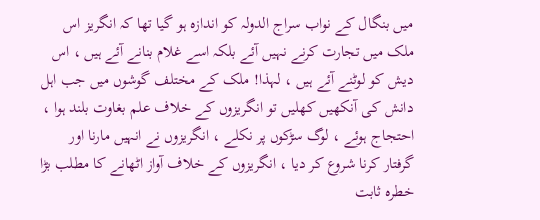میں بنگال کے نواب سراج الدولہ کو اندازہ ہو گیا تھا کہ انگریز اس ملک میں تجارت کرنے نہیں آئے بلکہ اسے غلام بنانے آئے ہیں ، اس دیش کو لوٹنے آئے ہیں ، لہذا! ملک کے مختلف گوشوں میں جب اہل دانش کی آنکھیں کھلیں تو انگریزوں کے خلاف علم بغاوت بلند ہوا ، احتجاج ہوئے ، لوگ سڑکوں پر نکلے ، انگریزوں نے انہیں مارنا اور گرفتار کرنا شروع کر دیا ، انگریزوں کے خلاف آواز اٹھانے کا مطلب بڑا خطرہ ثابت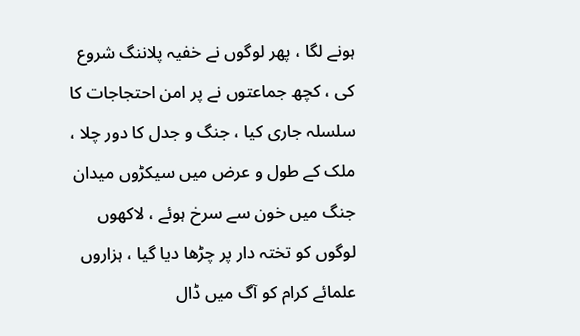ہونے لگا ، پھر لوگوں نے خفیہ پلاننگ شروع کی ، کچھ جماعتوں نے پر امن احتجاجات کا سلسلہ جاری کیا ، جنگ و جدل کا دور چلا ، ملک کے طول و عرض میں سیکڑوں میدان جنگ میں خون سے سرخ ہوئے ، لاکھوں لوگوں کو تختہ دار پر چڑھا دیا گیا ، ہزاروں علمائے کرام کو آگ میں ڈال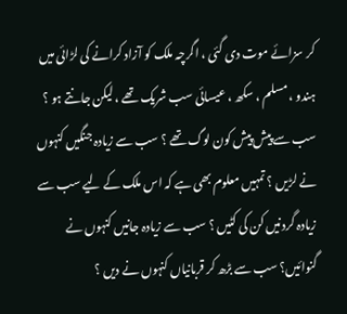کر سزائے موت دی گئی ، اگرچہ ملک کو آزاد کرانے کی لڑائی میں ہندو ، مسلم ، سکھ ، عیسائی سب شریک تھے ، لیکن جانتے ہو ؟ سب سے پیش پیش کون لوگ تھے ؟ سب سے زیادہ جنگیں کنہوں نے لڑیں ؟ تمہیں معلوم بھی ہے کہ اس ملک کے لیے سب سے زیادہ گردنیں کن کی کٹیں ؟ سب سے زیادہ جانیں کنہوں نے گنوائیں؟ سب سے بڑھ کر قربانیاں کنہوں نے دیں ؟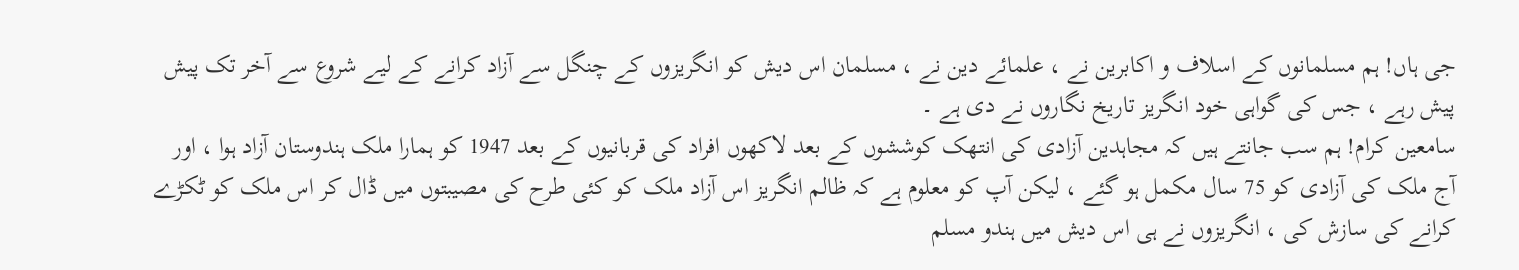جی ہاں! ہم مسلمانوں کے اسلاف و اکابرین نے ، علمائے دین نے ، مسلمان اس دیش کو انگریزوں کے چنگل سے آزاد کرانے کے لیے شروع سے آخر تک پیش پیش رہے ، جس کی گواہی خود انگریز تاریخ نگاروں نے دی ہے ۔
سامعین کرام! ہم سب جانتے ہیں کہ مجاہدین آزادی کی انتھک کوششوں کے بعد لاکھوں افراد کی قربانیوں کے بعد 1947 کو ہمارا ملک ہندوستان آزاد ہوا ، اور آج ملک کی آزادی کو 75 سال مکمل ہو گئے ، لیکن آپ کو معلوم ہے کہ ظالم انگریز اس آزاد ملک کو کئی طرح کی مصیبتوں میں ڈال کر اس ملک کو ٹکڑے کرانے کی سازش کی ، انگریزوں نے ہی اس دیش میں ہندو مسلم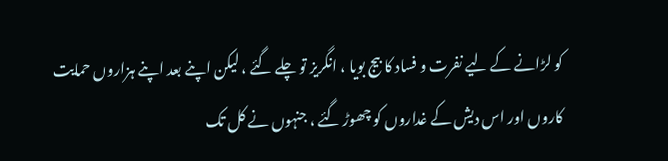کو لڑانے کے لیے نفرت و فساد کا بیج بویا ، انگریز تو چلے گئے ، لیکن اپنے بعد اپنے ہزاروں حمایت کاروں اور اس دیش کے غداروں کو چھوڑ گئے ، جنہوں نے کل تک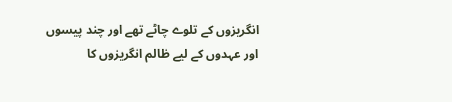انگریزوں کے تلوے چاٹے تھے اور چند پیسوں اور عہدوں کے لیے ظالم انگریزوں کا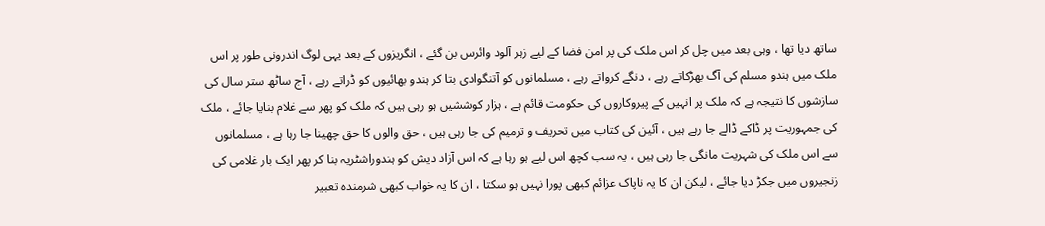ساتھ دیا تھا ، وہی بعد میں چل کر اس ملک کی پر امن فضا کے لیے زہر آلود وائرس بن گئے ، انگریزوں کے بعد یہی لوگ اندرونی طور پر اس ملک میں ہندو مسلم کی آگ بھڑکاتے رہے ، دنگے کرواتے رہے ، مسلمانوں کو آتنگوادی بتا کر ہندو بھائیوں کو ڈراتے رہے ، آج ساٹھ ستر سال کی سازشوں کا نتیجہ ہے کہ ملک پر انہیں کے پیروکاروں کی حکومت قائم ہے ، ہزار کوششیں ہو رہی ہیں کہ ملک کو پھر سے غلام بنایا جائے ، ملک کی جمہوریت پر ڈاکے ڈالے جا رہے ہیں ، آئین کی کتاب میں تحریف و ترمیم کی جا رہی ہیں ، حق والوں کا حق چھینا جا رہا ہے ، مسلمانوں سے اس ملک کی شہریت مانگی جا رہی ہیں ، یہ سب کچھ اس لیے ہو رہا ہے کہ اس آزاد دیش کو ہندوراشٹریہ بنا کر پھر ایک بار غلامی کی زنجیروں میں جکڑ دیا جائے ، لیکن ان کا یہ ناپاک عزائم کبھی پورا نہیں ہو سکتا ، ان کا یہ خواب کبھی شرمندہ تعبیر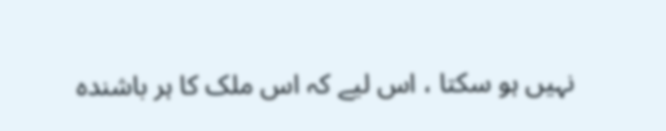نہیں ہو سکتا ، اس لیے کہ اس ملک کا ہر باشندہ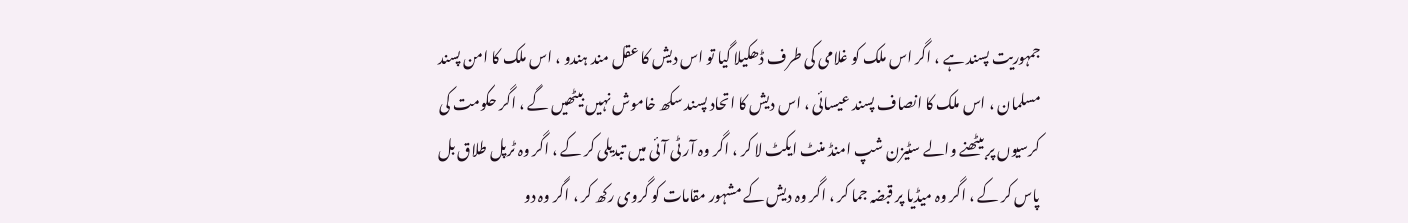جمہوریت پسند ہے ، اگر اس ملک کو غلامی کی طرف ڈھکیلا گیا تو اس دیش کا عقل مند ہندو ، اس ملک کا امن پسند مسلمان ، اس ملک کا انصاف پسند عیسائی ، اس دیش کا اتحاد پسند سکھ خاموش نہیں بیٹھیں گے ، اگر حکومت کی کرسیوں پر بیٹھنے والے سٹیزن شپ امنڈ منٹ ایکٹ لا کر ، اگر وہ آر ٹی آئی میں تبدیلی کر کے ، اگر وہ ٹرپل طلاق بل پاس کر کے ، اگر وہ میڈیا پر قبضہ جما کر ، اگر وہ دیش کے مشہور مقامات کو گروی رکھ کر ، اگر وہ دو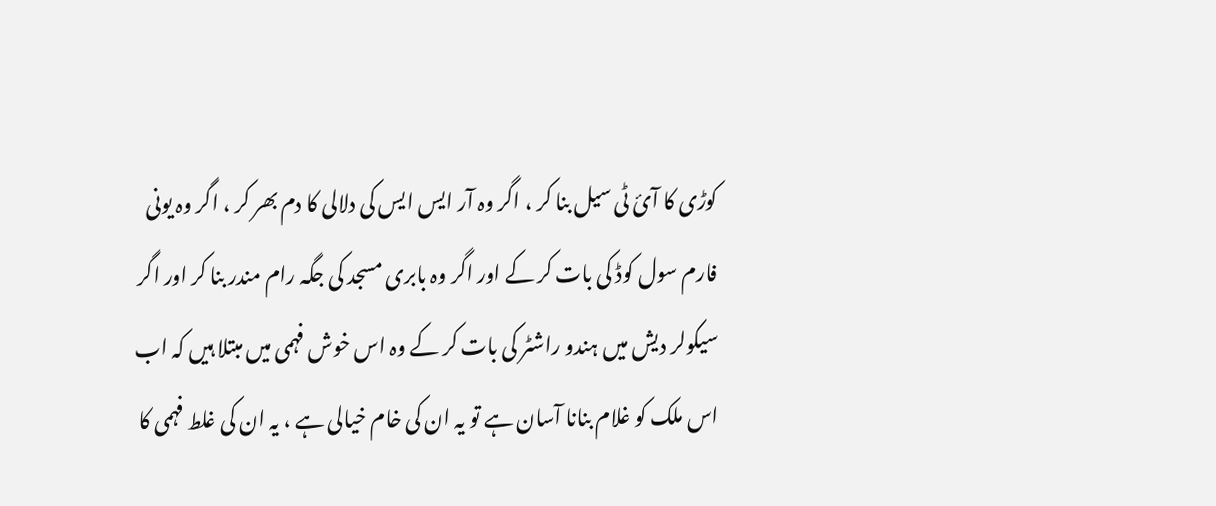کوڑی کا آئ ٹی سیل بنا کر ، اگر وہ آر ایس ایس کی دلالی کا دم بھر کر ، اگر وہ یونی فارم سول کوڈ کی بات کر کے اور اگر وہ بابری مسجد کی جگہ رام مندر بنا کر اور اگر سیکولر دیش میں ہندو راشٹر کی بات کر کے وہ اس خوش فہمی میں مبتلا ہیں کہ اب اس ملک کو غلام بنانا آسان ہے تو یہ ان کی خام خیالی ہے ، یہ ان کی غلط فہمی کا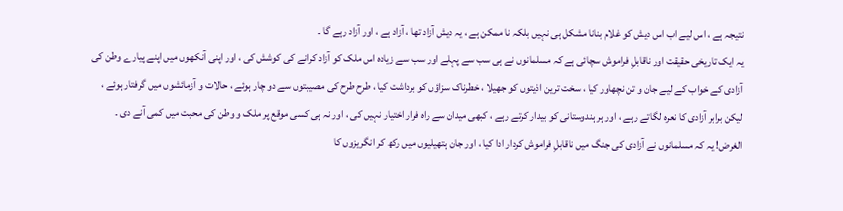نتیجہ ہے ، اس لیے اب اس دیش کو غلام بنانا مشکل ہی نہیں بلکہ نا ممکن ہے ، یہ دیش آزاد تھا ، آزاد ہے ، اور آزاد رہے گا ۔
یہ ایک تاریخی حقیقت اور ناقابلِ فراموش سچائی ہے کہ مسلمانوں نے ہی سب سے پہلے اور سب سے زیادہ اس ملک کو آزاد کرانے کی کوشش کی ، اور اپنی آنکھوں میں اپنے پیارے وطن کی آزادی کے خواب کے لیے جان و تن نچھاور کیا ، سخت ترین اذیتوں کو جھیلا ، خطرناک سزاؤں کو برداشت کیا ، طرح طرح کی مصیبتوں سے دو چار ہوئے ، حالات و آزمائشوں میں گرفتار ہوئے ، لیکن برابر آزادی کا نعرہ لگاتے رہے ، اور ہر ہندوستانی کو بیدار کرتے رہے ، کبھی میدان سے راہ فرار اختیار نہیں کی ، اور نہ ہی کسی موقع پر ملک و وطن کی محبت میں کمی آنے دی ۔
الغرض! یہ کہ مسلمانوں نے آزادی کی جنگ میں ناقابلِ فراموش کردار ادا کیا ، اور جان ہتھیلیوں میں رکھ کر انگریزوں کا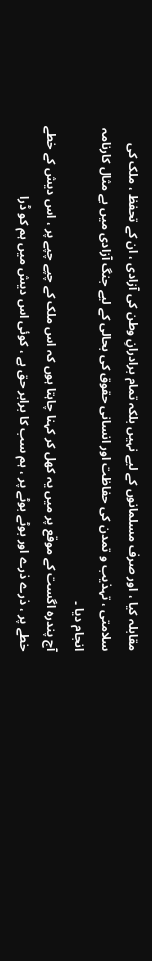مقابلہ کیا ، اور صرف مسلمانوں کے لیے نہیں بلکہ تمام برادرانِ وطن کی آزادی ، ان کے تحفظ ، ملک کی سلامتی ، تہذیب و تمدن کی حفاظت اور انسانی حقوق کی بحالی کے لیے جنگ آزادی میں بے مثال کارنامہ انجام دیا ۔
آج پندرہ اگست کے موقع پر میں یہ کھل کر کہنا چاہتا ہوں کہ اس ملک کے چپے چپے پر ، اس دیش کے خطے خطے پر ، ذرے ذرے اور بوٹے بوٹے پر ، ہم سب کا برابر حق ہے ، کوئی اس دیش میں ہم کو ڈرا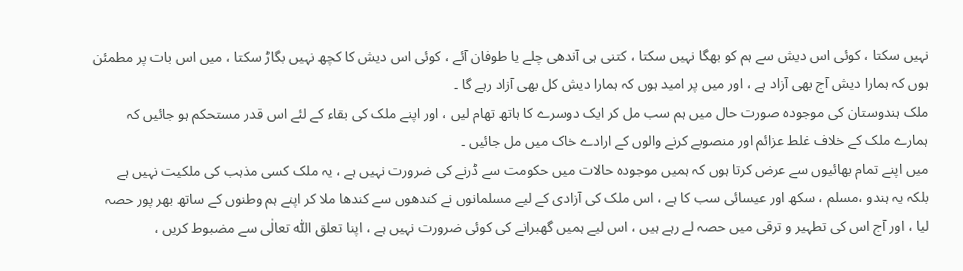نہیں سکتا ، کوئی اس دیش سے ہم کو بھگا نہیں سکتا ، کتنی ہی آندھی چلے یا طوفان آئے ، کوئی اس دیش کا کچھ نہیں بگاڑ سکتا ، میں اس بات پر مطمئن ہوں کہ ہمارا دیش آج بھی آزاد ہے ، اور میں پر امید ہوں کہ ہمارا دیش کل بھی آزاد رہے گا ۔
ملک ہندوستان کی موجودہ صورت حال میں ہم سب مل کر ایک دوسرے کا ہاتھ تھام لیں ، اور اپنے ملک کی بقاء کے لئے اس قدر مستحکم ہو جائیں کہ ہمارے ملک کے خلاف غلط عزائم اور منصوبے کرنے والوں کے ارادے خاک میں مل جائیں ۔
میں اپنے تمام بھائیوں سے عرض کرتا ہوں کہ ہمیں موجودہ حالات میں حکومت سے ڈرنے کی ضرورت نہیں ہے ، یہ ملک کسی مذہب کی ملکیت نہیں ہے بلکہ یہ ہندو ،مسلم ، سکھ اور عیسائی سب کا ہے ، اس ملک کی آزادی کے لیے مسلمانوں نے کندھوں سے کندھا ملا کر اپنے ہم وطنوں کے ساتھ بھر پور حصہ لیا ، اور آج اس کی تطہیر و ترقی میں حصہ لے رہے ہیں ، اس لیے ہمیں گھبرانے کی کوئی ضرورت نہیں ہے ، اپنا تعلق اللّٰہ تعالٰی سے مضبوط کریں ،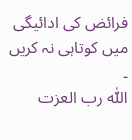فرائض کی ادائیگی میں کوتاہی نہ کریں ۔
اللّٰہ رب العزت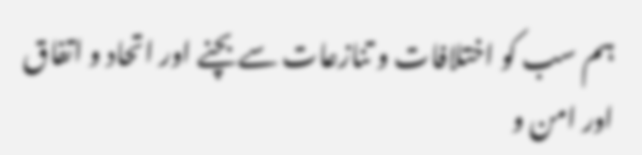ہم سب کو اختلافات و تنازعات سے بچنے اور اتحاد و اتفاق اور امن و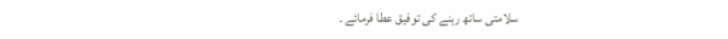سلامتی ساتھ رہنے کی توفیق عطا فرمائے ۔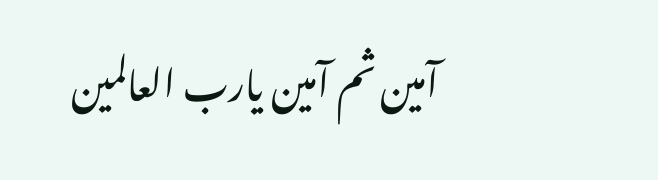آمین ثم آمین یارب العالمین